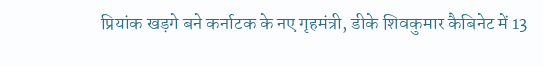प्रियांक खड़गे बने कर्नाटक के नए गृहमंत्री, डीके शिवकुमार कैबिनेट में 13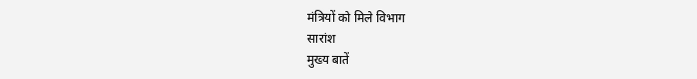मंत्रियों को मिले विभाग
सारांश
मुख्य बातें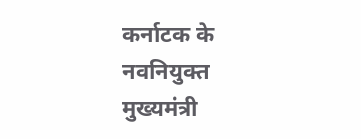कर्नाटक के नवनियुक्त मुख्यमंत्री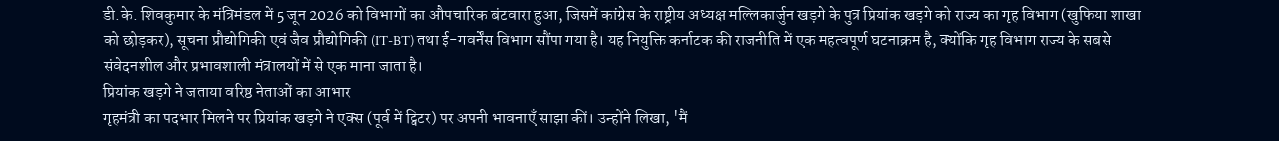डी.के. शिवकुमार के मंत्रिमंडल में 5 जून 2026 को विभागों का औपचारिक बंटवारा हुआ, जिसमें कांग्रेस के राष्ट्रीय अध्यक्ष मल्लिकार्जुन खड़गे के पुत्र प्रियांक खड़गे को राज्य का गृह विभाग (खुफिया शाखा को छोड़कर), सूचना प्रौद्योगिकी एवं जैव प्रौद्योगिकी (IT-BT) तथा ई-गवर्नेंस विभाग सौंपा गया है। यह नियुक्ति कर्नाटक की राजनीति में एक महत्वपूर्ण घटनाक्रम है, क्योंकि गृह विभाग राज्य के सबसे संवेदनशील और प्रभावशाली मंत्रालयों में से एक माना जाता है।
प्रियांक खड़गे ने जताया वरिष्ठ नेताओं का आभार
गृहमंत्री का पदभार मिलने पर प्रियांक खड़गे ने एक्स (पूर्व में ट्विटर) पर अपनी भावनाएँ साझा कीं। उन्होंने लिखा, 'मैं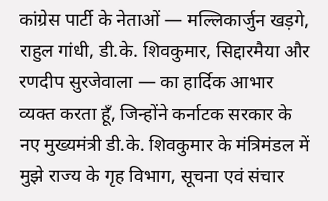कांग्रेस पार्टी के नेताओं — मल्लिकार्जुन खड़गे, राहुल गांधी, डी.के. शिवकुमार, सिद्दारमैया और रणदीप सुरजेवाला — का हार्दिक आभार व्यक्त करता हूँ, जिन्होंने कर्नाटक सरकार के नए मुख्यमंत्री डी.के. शिवकुमार के मंत्रिमंडल में मुझे राज्य के गृह विभाग, सूचना एवं संचार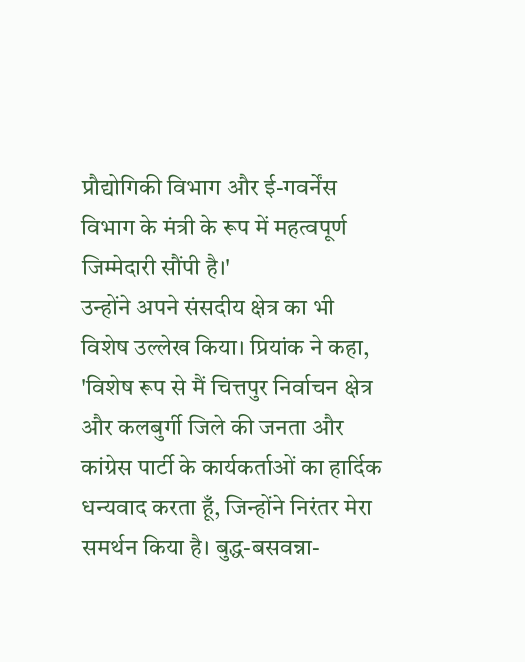प्रौद्योगिकी विभाग और ई-गवर्नेंस विभाग के मंत्री के रूप में महत्वपूर्ण जिम्मेदारी सौंपी है।'
उन्होंने अपने संसदीय क्षेत्र का भी विशेष उल्लेख किया। प्रियांक ने कहा, 'विशेष रूप से मैं चित्तपुर निर्वाचन क्षेत्र और कलबुर्गी जिले की जनता और कांग्रेस पार्टी के कार्यकर्ताओं का हार्दिक धन्यवाद करता हूँ, जिन्होंने निरंतर मेरा समर्थन किया है। बुद्ध-बसवन्ना-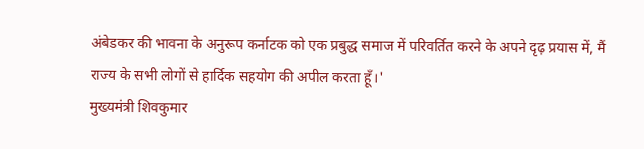अंबेडकर की भावना के अनुरूप कर्नाटक को एक प्रबुद्ध समाज में परिवर्तित करने के अपने दृढ़ प्रयास में, मैं राज्य के सभी लोगों से हार्दिक सहयोग की अपील करता हूँ।'
मुख्यमंत्री शिवकुमार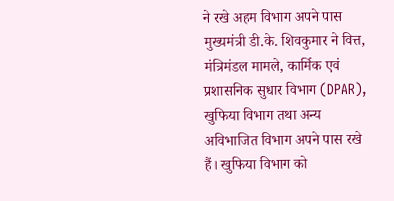ने रखे अहम विभाग अपने पास
मुख्यमंत्री डी.के. शिवकुमार ने वित्त, मंत्रिमंडल मामले, कार्मिक एवं प्रशासनिक सुधार विभाग (DPAR), खुफिया विभाग तथा अन्य अविभाजित विभाग अपने पास रखे हैं। खुफिया विभाग को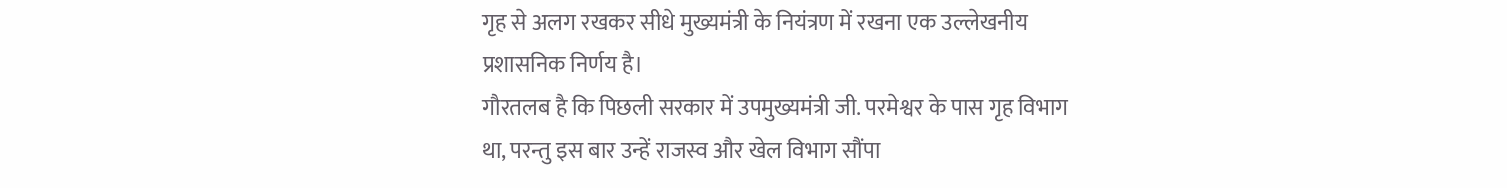गृह से अलग रखकर सीधे मुख्यमंत्री के नियंत्रण में रखना एक उल्लेखनीय प्रशासनिक निर्णय है।
गौरतलब है कि पिछली सरकार में उपमुख्यमंत्री जी. परमेश्वर के पास गृह विभाग था, परन्तु इस बार उन्हें राजस्व और खेल विभाग सौंपा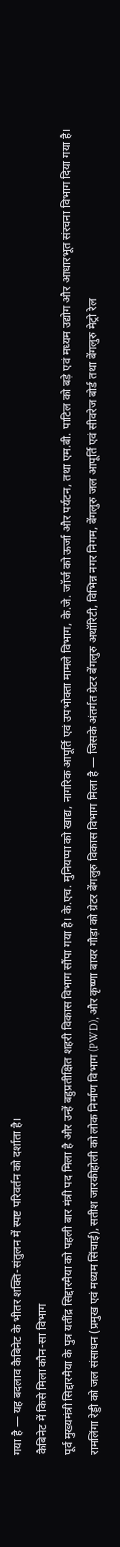गया है — यह बदलाव कैबिनेट के भीतर शक्ति-संतुलन में स्पष्ट परिवर्तन को दर्शाता है।
कैबिनेट में किसे मिला कौन-सा विभाग
पूर्व मुख्यमंत्री सिद्दारमैया के पुत्र यतींद्र सिद्दारमैया को पहली बार मंत्री पद मिला है और उन्हें बहुप्रतीक्षित शहरी विकास विभाग सौंपा गया है। के.एच. मुनियप्पा को खाद्य, नागरिक आपूर्ति एवं उपभोक्ता मामले विभाग, के.जे. जॉर्ज को ऊर्जा और पर्यटन, तथा एम.बी. पाटिल को बड़े एवं मध्यम उद्योग और आधारभूत संरचना विभाग दिया गया है।
रामलिंगा रेड्डी को जल संसाधन (प्रमुख एवं मध्यम सिंचाई), सतीश जारकीहोली को लोक निर्माण विभाग (PWD), और कृष्णा बायर गौड़ा को ग्रेटर बेंगलुरु विकास विभाग मिला है — जिसके अंतर्गत ग्रेटर बेंगलुरु अथॉरिटी, विभिन्न नगर निगम, बेंगलुरु जल आपूर्ति एवं सीवरेज बोर्ड तथा बेंगलुरु मेट्रो रेल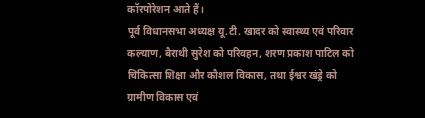कॉरपोरेशन आते हैं।
पूर्व विधानसभा अध्यक्ष यू.टी. खादर को स्वास्थ्य एवं परिवार कल्याण, बैराथी सुरेश को परिवहन, शरण प्रकाश पाटिल को चिकित्सा शिक्षा और कौशल विकास, तथा ईश्वर खंड्रे को ग्रामीण विकास एवं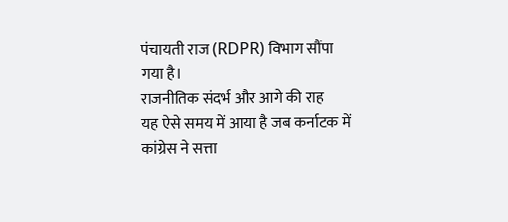पंचायती राज (RDPR) विभाग सौंपा गया है।
राजनीतिक संदर्भ और आगे की राह
यह ऐसे समय में आया है जब कर्नाटक में कांग्रेस ने सत्ता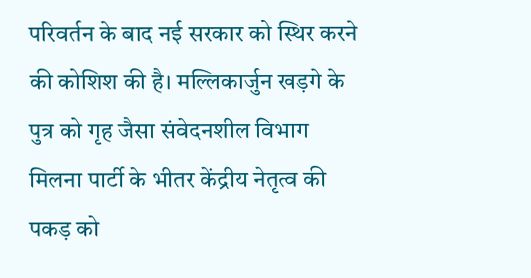परिवर्तन के बाद नई सरकार को स्थिर करने की कोशिश की है। मल्लिकार्जुन खड़गे के पुत्र को गृह जैसा संवेदनशील विभाग मिलना पार्टी के भीतर केंद्रीय नेतृत्व की पकड़ को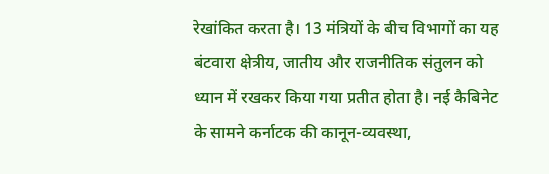रेखांकित करता है। 13 मंत्रियों के बीच विभागों का यह बंटवारा क्षेत्रीय, जातीय और राजनीतिक संतुलन को ध्यान में रखकर किया गया प्रतीत होता है। नई कैबिनेट के सामने कर्नाटक की कानून-व्यवस्था,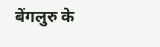बेंगलुरु के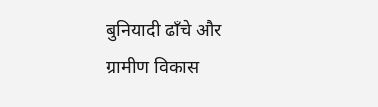बुनियादी ढाँचे और ग्रामीण विकास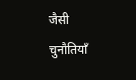जैसी चुनौतियाँ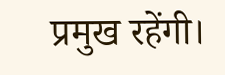प्रमुख रहेंगी।